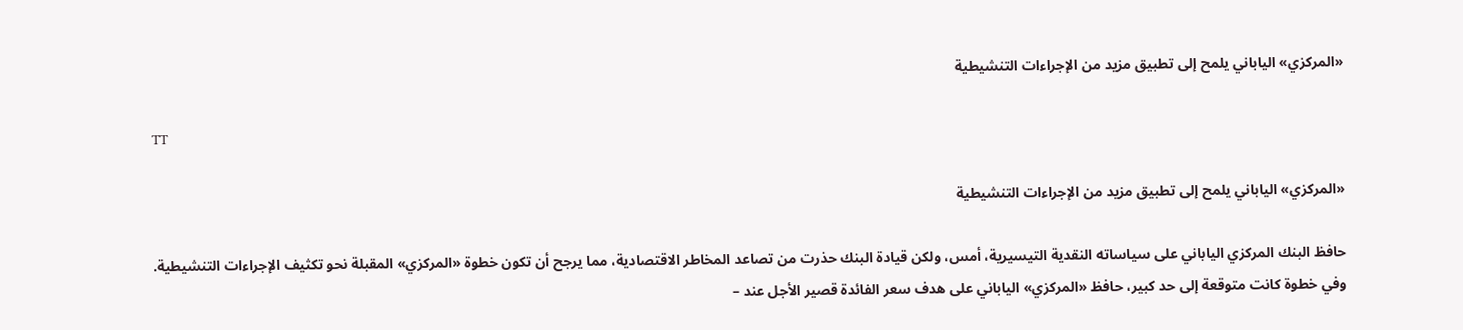«المركزي» الياباني يلمح إلى تطبيق مزيد من الإجراءات التنشيطية

TT

«المركزي» الياباني يلمح إلى تطبيق مزيد من الإجراءات التنشيطية

حافظ البنك المركزي الياباني على سياساته النقدية التيسيرية، أمس، ولكن قيادة البنك حذرت من تصاعد المخاطر الاقتصادية، مما يرجح أن تكون خطوة «المركزي» المقبلة نحو تكثيف الإجراءات التنشيطية.
وفي خطوة كانت متوقعة إلى حد كبير، حافظ «المركزي» الياباني على هدف سعر الفائدة قصير الأجل عند –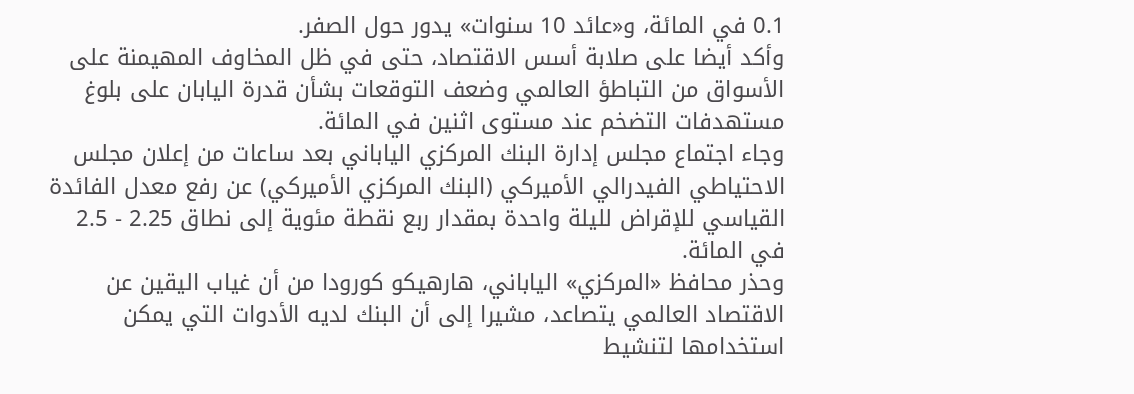0.1 في المائة، و«عائد 10 سنوات» يدور حول الصفر.
وأكد أيضا على صلابة أسس الاقتصاد، حتى في ظل المخاوف المهيمنة على الأسواق من التباطؤ العالمي وضعف التوقعات بشأن قدرة اليابان على بلوغ مستهدفات التضخم عند مستوى اثنين في المائة.
وجاء اجتماع مجلس إدارة البنك المركزي الياباني بعد ساعات من إعلان مجلس الاحتياطي الفيدرالي الأميركي (البنك المركزي الأميركي) عن رفع معدل الفائدة القياسي للإقراض لليلة واحدة بمقدار ربع نقطة مئوية إلى نطاق 2.25 - 2.5 في المائة.
وحذر محافظ «المركزي» الياباني، هارهيكو كورودا من أن غياب اليقين عن الاقتصاد العالمي يتصاعد، مشيرا إلى أن البنك لديه الأدوات التي يمكن استخدامها لتنشيط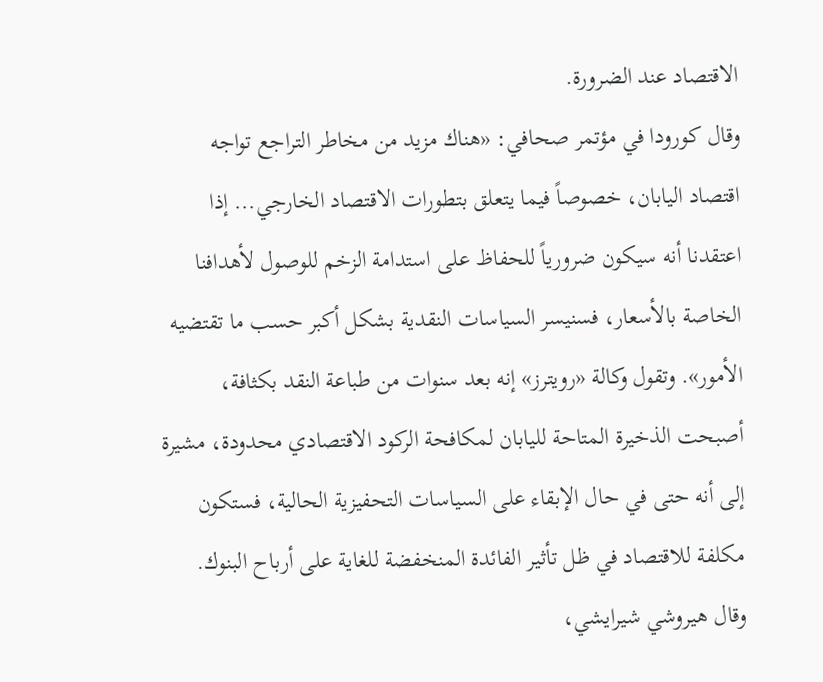الاقتصاد عند الضرورة.
وقال كورودا في مؤتمر صحافي: «هناك مزيد من مخاطر التراجع تواجه اقتصاد اليابان، خصوصاً فيما يتعلق بتطورات الاقتصاد الخارجي... إذا اعتقدنا أنه سيكون ضرورياً للحفاظ على استدامة الزخم للوصول لأهدافنا الخاصة بالأسعار، فسنيسر السياسات النقدية بشكل أكبر حسب ما تقتضيه الأمور». وتقول وكالة «رويترز» إنه بعد سنوات من طباعة النقد بكثافة، أصبحت الذخيرة المتاحة لليابان لمكافحة الركود الاقتصادي محدودة، مشيرة إلى أنه حتى في حال الإبقاء على السياسات التحفيزية الحالية، فستكون مكلفة للاقتصاد في ظل تأثير الفائدة المنخفضة للغاية على أرباح البنوك.
وقال هيروشي شيرايشي،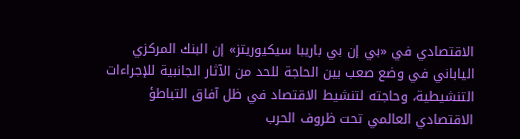الاقتصادي في «بي إن بي باريبا سيكيوريتز» إن البنك المركزي الياباني في وضع صعب بين الحاجة للحد من الآثار الجانبية للإجراءات التنشيطية، وحاجته لتنشيط الاقتصاد في ظل آفاق التباطؤ الاقتصادي العالمي تحت ظروف الحرب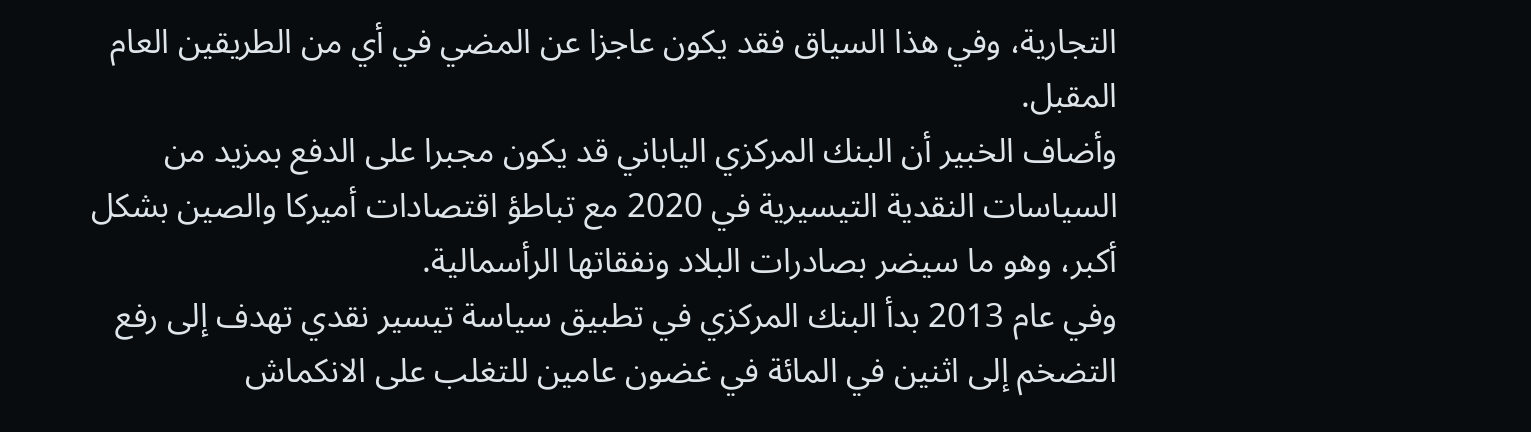التجارية، وفي هذا السياق فقد يكون عاجزا عن المضي في أي من الطريقين العام المقبل.
وأضاف الخبير أن البنك المركزي الياباني قد يكون مجبرا على الدفع بمزيد من السياسات النقدية التيسيرية في 2020 مع تباطؤ اقتصادات أميركا والصين بشكل أكبر، وهو ما سيضر بصادرات البلاد ونفقاتها الرأسمالية.
وفي عام 2013 بدأ البنك المركزي في تطبيق سياسة تيسير نقدي تهدف إلى رفع التضخم إلى اثنين في المائة في غضون عامين للتغلب على الانكماش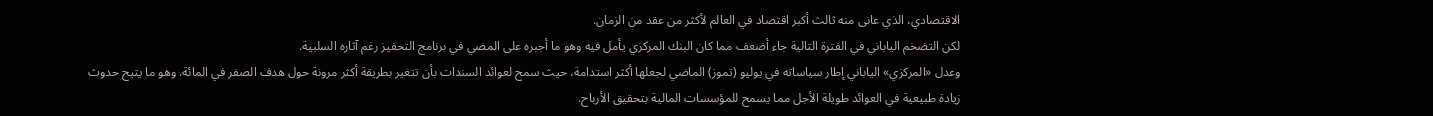الاقتصادي، الذي عانى منه ثالث أكبر اقتصاد في العالم لأكثر من عقد من الزمان.
لكن التضخم الياباني في الفترة التالية جاء أضعف مما كان البنك المركزي يأمل فيه وهو ما أجبره على المضي في برنامج التحفيز رغم آثاره السلبية.
وعدل «المركزي» الياباني إطار سياساته في يوليو (تموز) الماضي لجعلها أكثر استدامة، حيث سمح لعوائد السندات بأن تتغير بطريقة أكثر مرونة حول هدف الصفر في المائة. وهو ما يتيح حدوث زيادة طبيعية في العوائد طويلة الأجل مما يسمح للمؤسسات المالية بتحقيق الأرباح.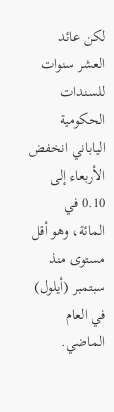لكن عائد العشر سنوات للسندات الحكومية الياباني انخفض الأربعاء إلى 0.10 في المائة، وهو أقل مستوى منذ سبتمبر (أيلول) في العام الماضي.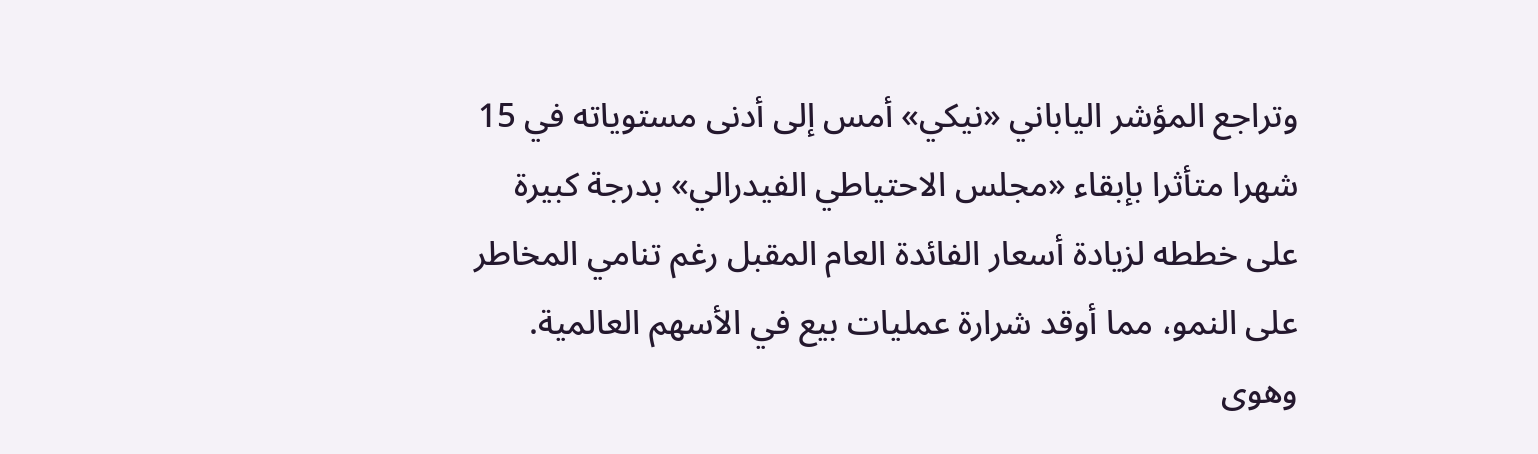وتراجع المؤشر الياباني «نيكي» أمس إلى أدنى مستوياته في 15 شهرا متأثرا بإبقاء «مجلس الاحتياطي الفيدرالي» بدرجة كبيرة على خططه لزيادة أسعار الفائدة العام المقبل رغم تنامي المخاطر على النمو، مما أوقد شرارة عمليات بيع في الأسهم العالمية.
وهوى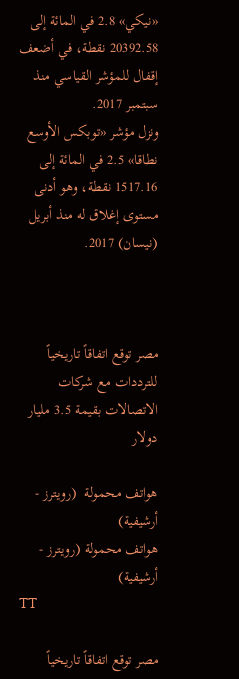«نيكي» 2.8 في المائة إلى 20392.58 نقطة، في أضعف إقفال للمؤشر القياسي منذ سبتمبر 2017.
ونزل مؤشر «توبكس الأوسع نطاقا» 2.5 في المائة إلى 1517.16 نقطة، وهو أدنى مستوى إغلاق له منذ أبريل (نيسان) 2017.



مصر توقع اتفاقاً تاريخياً للترددات مع شركات الاتصالات بقيمة 3.5 مليار دولار

هواتف محمولة  (رويترز - أرشيفية)
هواتف محمولة (رويترز - أرشيفية)
TT

مصر توقع اتفاقاً تاريخياً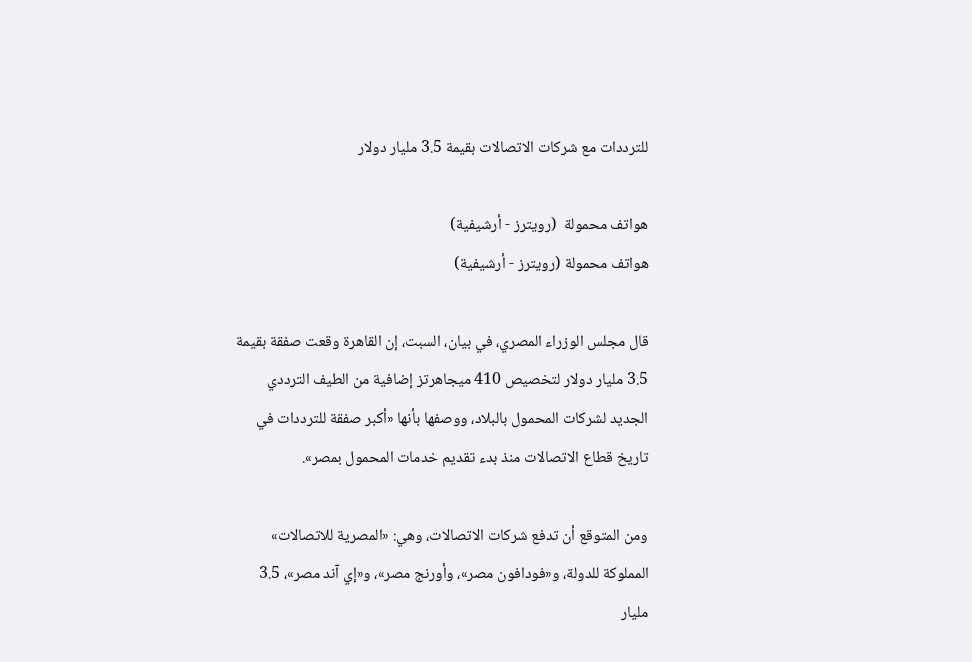للترددات مع شركات الاتصالات بقيمة 3.5 مليار دولار

هواتف محمولة  (رويترز - أرشيفية)
هواتف محمولة (رويترز - أرشيفية)

قال مجلس الوزراء المصري، في بيان، السبت، إن القاهرة وقعت صفقة بقيمة 3.5 مليار دولار لتخصيص 410 ميجاهرتز إضافية من الطيف الترددي الجديد لشركات المحمول بالبلاد، ووصفها بأنها «أكبر صفقة للترددات في تاريخ قطاع الاتصالات منذ بدء تقديم خدمات المحمول بمصر».

ومن المتوقع أن تدفع شركات الاتصالات، وهي: «المصرية للاتصالات» المملوكة للدولة، و«فودافون مصر»، وأورنج مصر»، و«إي آند مصر»، 3.5 مليار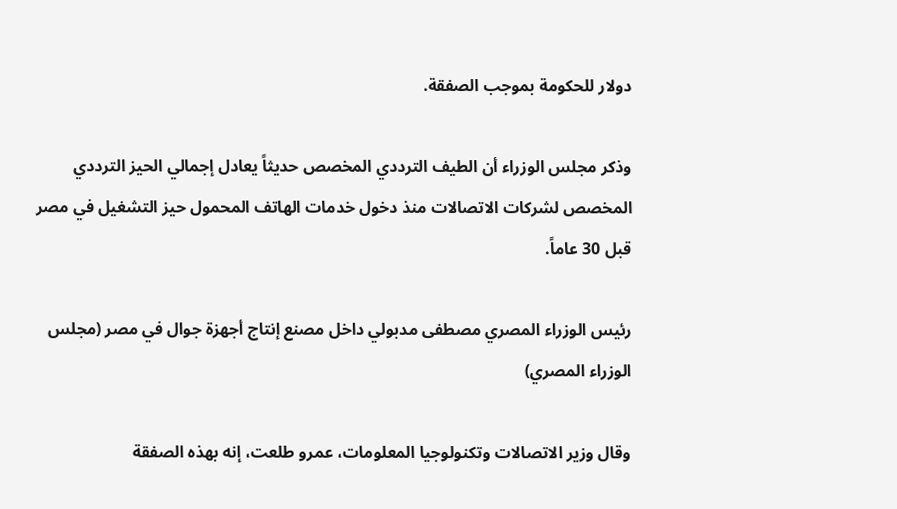دولار للحكومة بموجب الصفقة.

وذكر مجلس الوزراء أن الطيف الترددي المخصص حديثاً يعادل إجمالي الحيز الترددي المخصص لشركات الاتصالات منذ دخول خدمات الهاتف المحمول حيز التشغيل في مصر قبل 30 عاماً.

رئيس الوزراء المصري مصطفى مدبولي داخل مصنع إنتاج أجهزة جوال في مصر (مجلس الوزراء المصري)

وقال وزير الاتصالات وتكنولوجيا المعلومات، عمرو طلعت، إنه بهذه الصفقة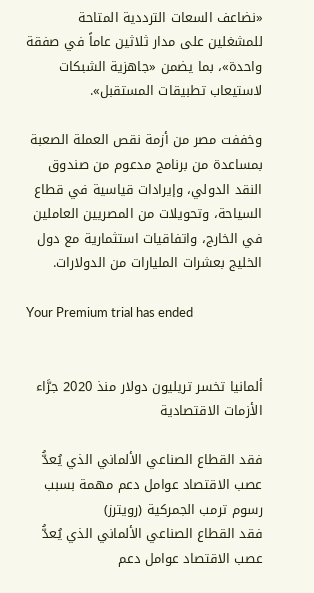«نضاعف السعات الترددية المتاحة للمشغلين على مدار ثلاثين عاماً في صفقة واحدة»، بما يضمن «جاهزية الشبكات لاستيعاب تطبيقات المستقبل».

وخففت مصر من أزمة نقص العملة الصعبة بمساعدة من برنامج مدعوم من صندوق النقد الدولي، وإيرادات قياسية في قطاع السياحة، وتحويلات من المصريين العاملين في الخارج، واتفاقيات استثمارية مع دول الخليج بعشرات المليارات من الدولارات.

Your Premium trial has ended


ألمانيا تخسر تريليون دولار منذ 2020 جرَّاء الأزمات الاقتصادية

فقد القطاع الصناعي الألماني الذي يُعدُّ عصب الاقتصاد عوامل دعم مهمة بسبب رسوم ترمب الجمركية (رويترز)
فقد القطاع الصناعي الألماني الذي يُعدُّ عصب الاقتصاد عوامل دعم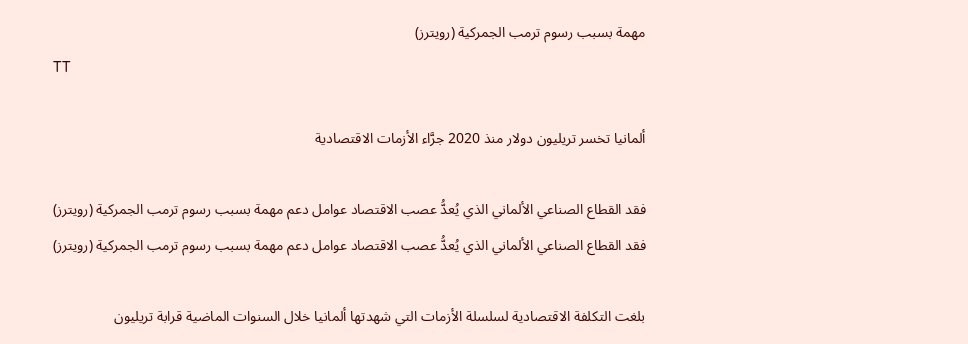مهمة بسبب رسوم ترمب الجمركية (رويترز)
TT

ألمانيا تخسر تريليون دولار منذ 2020 جرَّاء الأزمات الاقتصادية

فقد القطاع الصناعي الألماني الذي يُعدُّ عصب الاقتصاد عوامل دعم مهمة بسبب رسوم ترمب الجمركية (رويترز)
فقد القطاع الصناعي الألماني الذي يُعدُّ عصب الاقتصاد عوامل دعم مهمة بسبب رسوم ترمب الجمركية (رويترز)

بلغت التكلفة الاقتصادية لسلسلة الأزمات التي شهدتها ألمانيا خلال السنوات الماضية قرابة تريليون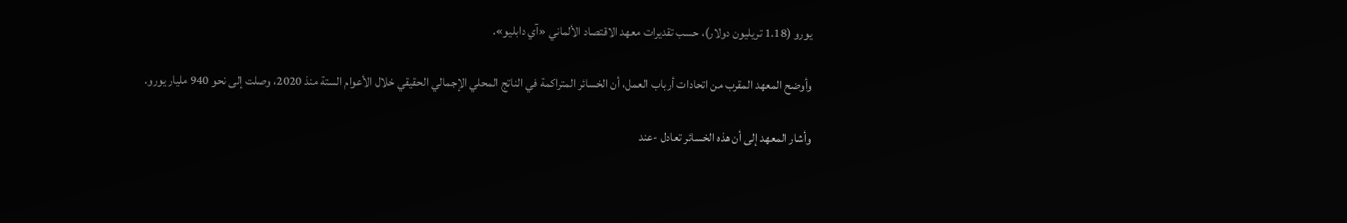يورو (1.18 تريليون دولار)، حسب تقديرات معهد الاقتصاد الألماني «آي دابليو».

وأوضح المعهد المقرب من اتحادات أرباب العمل، أن الخسائر المتراكمة في الناتج المحلي الإجمالي الحقيقي خلال الأعوام الستة منذ 2020، وصلت إلى نحو 940 مليار يورو.

وأشار المعهد إلى أن هذه الخسائر تعادل -عند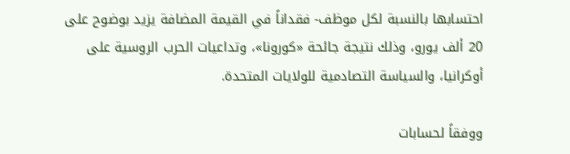احتسابها بالنسبة لكل موظف- فقداناً في القيمة المضافة يزيد بوضوح على 20 ألف يورو، وذلك نتيجة جائحة «كورونا»، وتداعيات الحرب الروسية على أوكرانيا، والسياسة التصادمية للولايات المتحدة.

ووفقاً لحسابات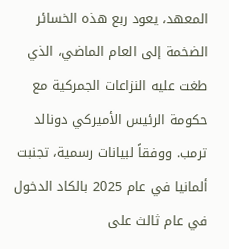المعهد، يعود ربع هذه الخسائر الضخمة إلى العام الماضي، الذي طغت عليه النزاعات الجمركية مع حكومة الرئيس الأميركي دونالد ترمب. ووفقاً لبيانات رسمية، تجنبت ألمانيا في عام 2025 بالكاد الدخول في عام ثالث على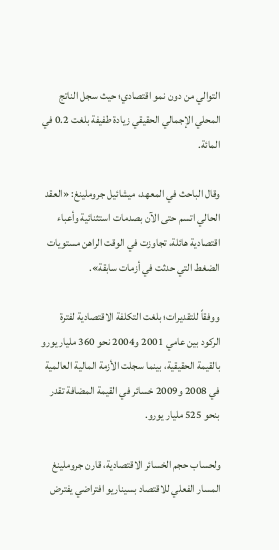التوالي من دون نمو اقتصادي؛ حيث سجل الناتج المحلي الإجمالي الحقيقي زيادة طفيفة بلغت 0.2 في المائة.

وقال الباحث في المعهد، ميشائيل جروملينغ: «العقد الحالي اتسم حتى الآن بصدمات استثنائية وأعباء اقتصادية هائلة، تجاوزت في الوقت الراهن مستويات الضغط التي حدثت في أزمات سابقة».

ووفقاً للتقديرات؛ بلغت التكلفة الاقتصادية لفترة الركود بين عامي 2001 و2004 نحو 360 مليار يورو بالقيمة الحقيقية، بينما سجلت الأزمة المالية العالمية في 2008 و2009 خسائر في القيمة المضافة تقدر بنحو 525 مليار يورو.

ولحساب حجم الخسائر الاقتصادية، قارن جروملينغ المسار الفعلي للاقتصاد بسيناريو افتراضي يفترض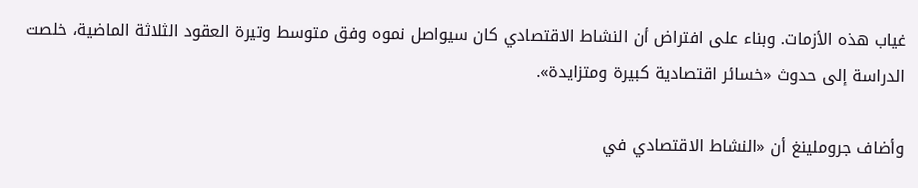غياب هذه الأزمات. وبناء على افتراض أن النشاط الاقتصادي كان سيواصل نموه وفق متوسط وتيرة العقود الثلاثة الماضية، خلصت الدراسة إلى حدوث «خسائر اقتصادية كبيرة ومتزايدة».

وأضاف جروملينغ أن «النشاط الاقتصادي في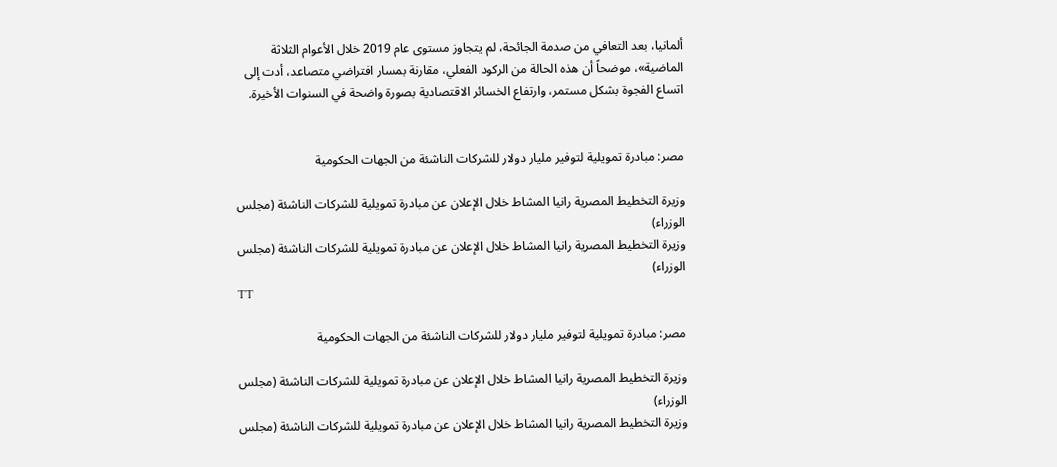ألمانيا، بعد التعافي من صدمة الجائحة، لم يتجاوز مستوى عام 2019 خلال الأعوام الثلاثة الماضية»، موضحاً أن هذه الحالة من الركود الفعلي، مقارنة بمسار افتراضي متصاعد، أدت إلى اتساع الفجوة بشكل مستمر، وارتفاع الخسائر الاقتصادية بصورة واضحة في السنوات الأخيرة.


مصر: مبادرة تمويلية لتوفير مليار دولار للشركات الناشئة من الجهات الحكومية

وزيرة التخطيط المصرية رانيا المشاط خلال الإعلان عن مبادرة تمويلية للشركات الناشئة (مجلس الوزراء)
وزيرة التخطيط المصرية رانيا المشاط خلال الإعلان عن مبادرة تمويلية للشركات الناشئة (مجلس الوزراء)
TT

مصر: مبادرة تمويلية لتوفير مليار دولار للشركات الناشئة من الجهات الحكومية

وزيرة التخطيط المصرية رانيا المشاط خلال الإعلان عن مبادرة تمويلية للشركات الناشئة (مجلس الوزراء)
وزيرة التخطيط المصرية رانيا المشاط خلال الإعلان عن مبادرة تمويلية للشركات الناشئة (مجلس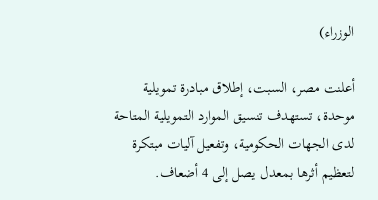الوزراء)

أعلنت مصر، السبت، إطلاق مبادرة تمويلية موحدة، تستهدف تنسيق الموارد التمويلية المتاحة لدى الجهات الحكومية، وتفعيل آليات مبتكرة لتعظيم أثرها بمعدل يصل إلى 4 أضعاف.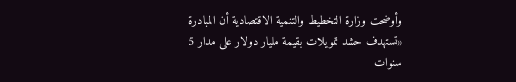وأوضحت وزارة التخطيط والتنمية الاقتصادية أن المبادرة «تستهدف حشد تمويلات بقيمة مليار دولار على مدار 5 سنوات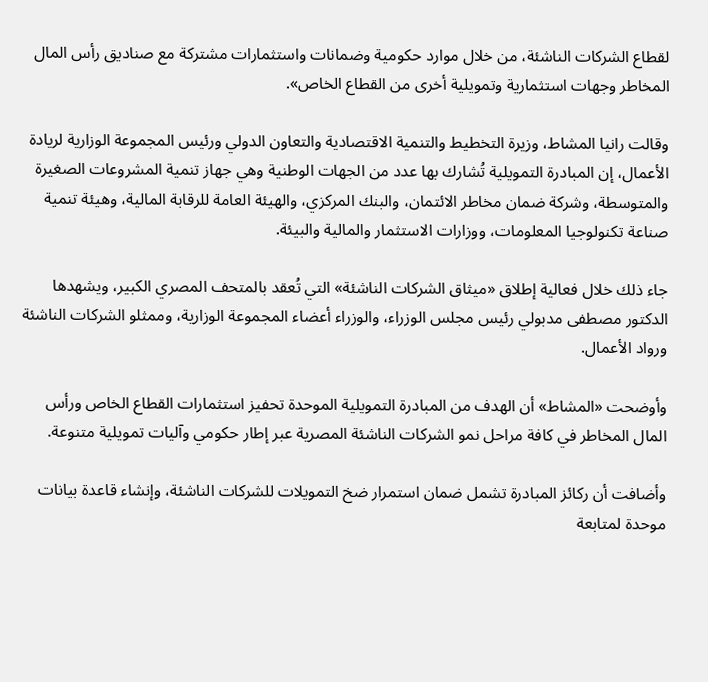لقطاع الشركات الناشئة، من خلال موارد حكومية وضمانات واستثمارات مشتركة مع صناديق رأس المال المخاطر وجهات استثمارية وتمويلية أخرى من القطاع الخاص».

وقالت رانيا المشاط، وزيرة التخطيط والتنمية الاقتصادية والتعاون الدولي ورئيس المجموعة الوزارية لريادة الأعمال، إن المبادرة التمويلية تُشارك بها عدد من الجهات الوطنية وهي جهاز تنمية المشروعات الصغيرة والمتوسطة، وشركة ضمان مخاطر الائتمان، والبنك المركزي، والهيئة العامة للرقابة المالية، وهيئة تنمية صناعة تكنولوجيا المعلومات، ووزارات الاستثمار والمالية والبيئة.

جاء ذلك خلال فعالية إطلاق «ميثاق الشركات الناشئة» التي تُعقد بالمتحف المصري الكبير، ويشهدها الدكتور مصطفى مدبولي رئيس مجلس الوزراء، والوزراء أعضاء المجموعة الوزارية، وممثلو الشركات الناشئة ورواد الأعمال.

وأوضحت «المشاط» أن الهدف من المبادرة التمويلية الموحدة تحفيز استثمارات القطاع الخاص ورأس المال المخاطر في كافة مراحل نمو الشركات الناشئة المصرية عبر إطار حكومي وآليات تمويلية متنوعة.

وأضافت أن ركائز المبادرة تشمل ضمان استمرار ضخ التمويلات للشركات الناشئة، وإنشاء قاعدة بيانات موحدة لمتابعة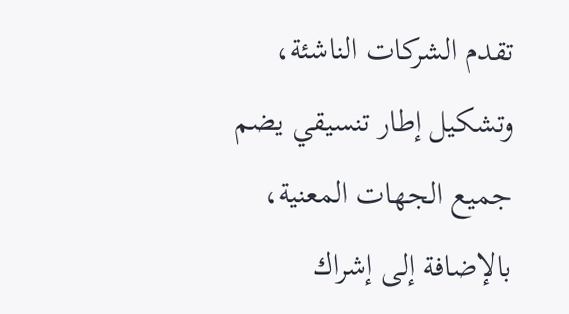تقدم الشركات الناشئة، وتشكيل إطار تنسيقي يضم جميع الجهات المعنية، بالإضافة إلى إشراك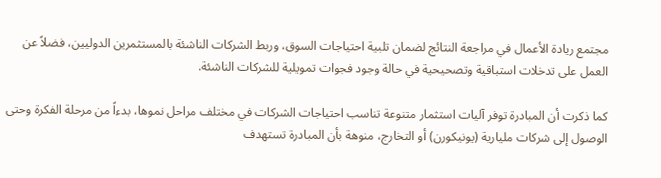مجتمع ريادة الأعمال في مراجعة النتائج لضمان تلبية احتياجات السوق، وربط الشركات الناشئة بالمستثمرين الدوليين، فضلاً عن العمل على تدخلات استباقية وتصحيحية في حالة وجود فجوات تمويلية للشركات الناشئة.

كما ذكرت أن المبادرة توفر آليات استثمار متنوعة تناسب احتياجات الشركات في مختلف مراحل نموها، بدءاً من مرحلة الفكرة وحتى الوصول إلى شركات مليارية (يونيكورن) أو التخارج، منوهة بأن المبادرة تستهدف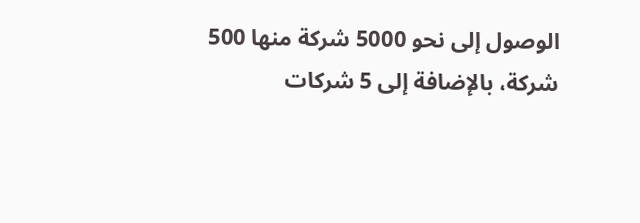الوصول إلى نحو 5000 شركة منها 500 شركة، بالإضافة إلى 5 شركات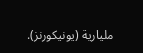مليارية (يونيكورنز).